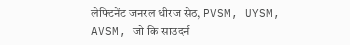लेफ्टिनेंट जनरल धीरज सेठ, PVSM, UYSM, AVSM, जो कि साउदर्न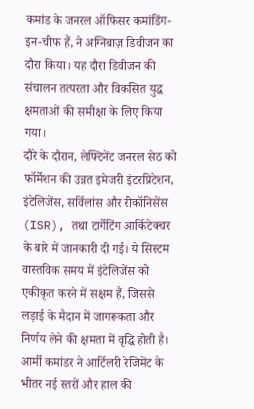कमांड के जनरल ऑफिसर कमांडिंग-इन-चीफ हैं, ने अग्निबाज़ डिवीजन का दौरा किया। यह दौरा डिवीजन की संचालन तत्परता और विकसित युद्ध क्षमताओं की समीक्षा के लिए किया गया।
दौरे के दौरान, लेफ्टिनेंट जनरल सेठ को फॉर्मेशन की उन्नत इमेजरी इंटरप्रिटेशन, इंटेलिजेंस, सर्विलांस और रीकॉनिसेंस (ISR), तथा टार्गेटिंग आर्किटेक्चर के बारे में जानकारी दी गई। ये सिस्टम वास्तविक समय में इंटेलिजेंस को एकीकृत करने में सक्षम हैं, जिससे लड़ाई के मैदान में जागरूकता और निर्णय लेने की क्षमता में वृद्धि होती है।
आर्मी कमांडर ने आर्टिलरी रेजिमेंट के भीतर नई स्तरों और हाल की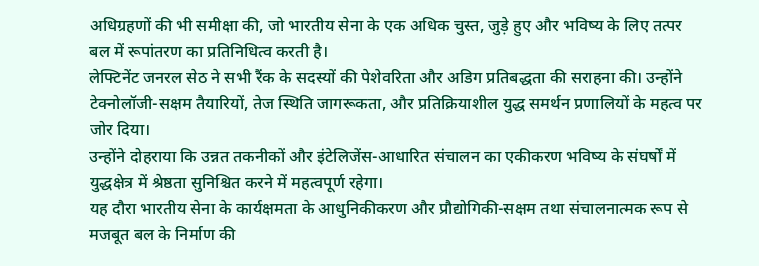अधिग्रहणों की भी समीक्षा की, जो भारतीय सेना के एक अधिक चुस्त, जुड़े हुए और भविष्य के लिए तत्पर बल में रूपांतरण का प्रतिनिधित्व करती है।
लेफ्टिनेंट जनरल सेठ ने सभी रैंक के सदस्यों की पेशेवरिता और अडिग प्रतिबद्धता की सराहना की। उन्होंने टेक्नोलॉजी-सक्षम तैयारियों, तेज स्थिति जागरूकता, और प्रतिक्रियाशील युद्ध समर्थन प्रणालियों के महत्व पर जोर दिया।
उन्होंने दोहराया कि उन्नत तकनीकों और इंटेलिजेंस-आधारित संचालन का एकीकरण भविष्य के संघर्षों में युद्धक्षेत्र में श्रेष्ठता सुनिश्चित करने में महत्वपूर्ण रहेगा।
यह दौरा भारतीय सेना के कार्यक्षमता के आधुनिकीकरण और प्रौद्योगिकी-सक्षम तथा संचालनात्मक रूप से मजबूत बल के निर्माण की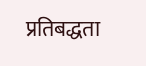प्रतिबद्धता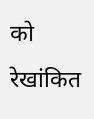को रेखांकित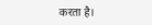करता है।